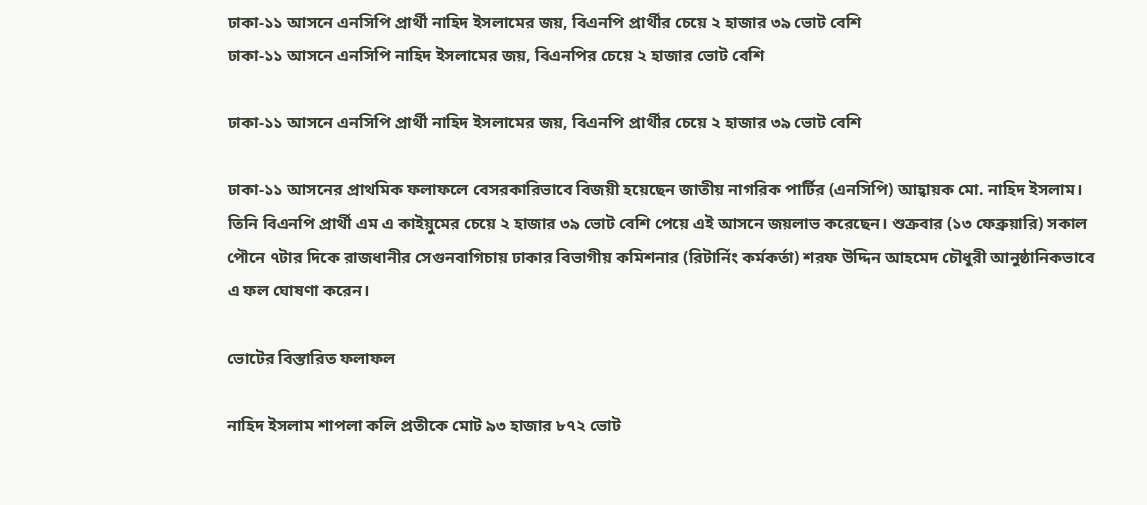ঢাকা-১১ আসনে এনসিপি প্রার্থী নাহিদ ইসলামের জয়, বিএনপি প্রার্থীর চেয়ে ২ হাজার ৩৯ ভোট বেশি
ঢাকা-১১ আসনে এনসিপি নাহিদ ইসলামের জয়, বিএনপির চেয়ে ২ হাজার ভোট বেশি

ঢাকা-১১ আসনে এনসিপি প্রার্থী নাহিদ ইসলামের জয়, বিএনপি প্রার্থীর চেয়ে ২ হাজার ৩৯ ভোট বেশি

ঢাকা-১১ আসনের প্রাথমিক ফলাফলে বেসরকারিভাবে বিজয়ী হয়েছেন জাতীয় নাগরিক পার্টির (এনসিপি) আহ্বায়ক মো. নাহিদ ইসলাম। তিনি বিএনপি প্রার্থী এম এ কাইয়ুমের চেয়ে ২ হাজার ৩৯ ভোট বেশি পেয়ে এই আসনে জয়লাভ করেছেন। শুক্রবার (১৩ ফেব্রুয়ারি) সকাল পৌনে ৭টার দিকে রাজধানীর সেগুনবাগিচায় ঢাকার বিভাগীয় কমিশনার (রিটার্নিং কর্মকর্তা) শরফ উদ্দিন আহমেদ চৌধুরী আনুষ্ঠানিকভাবে এ ফল ঘোষণা করেন।

ভোটের বিস্তারিত ফলাফল

নাহিদ ইসলাম শাপলা কলি প্রতীকে মোট ৯৩ হাজার ৮৭২ ভোট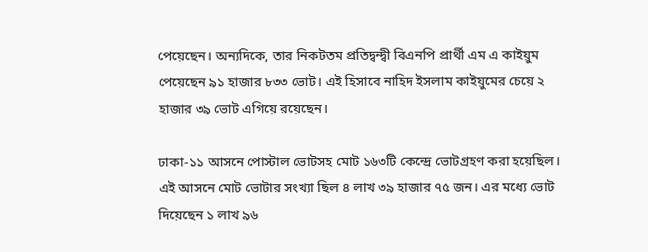পেয়েছেন। অন্যদিকে, তার নিকটতম প্রতিদ্বন্দ্বী বিএনপি প্রার্থী এম এ কাইয়ুম পেয়েছেন ৯১ হাজার ৮৩৩ ভোট। এই হিসাবে নাহিদ ইসলাম কাইয়ুমের চেয়ে ২ হাজার ৩৯ ভোট এগিয়ে রয়েছেন।

ঢাকা-১১ আসনে পোস্টাল ভোটসহ মোট ১৬৩টি কেন্দ্রে ভোটগ্রহণ করা হয়েছিল। এই আসনে মোট ভোটার সংখ্যা ছিল ৪ লাখ ৩৯ হাজার ৭৫ জন। এর মধ্যে ভোট দিয়েছেন ১ লাখ ৯৬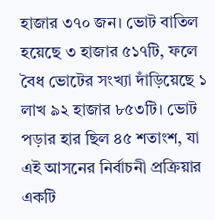হাজার ৩৭০ জন। ভোট বাতিল হয়েছে ৩ হাজার ৫১৭টি, ফলে বৈধ ভোটের সংখ্যা দাঁড়িয়েছে ১ লাখ ৯২ হাজার ৮৫৩টি। ভোট পড়ার হার ছিল ৪৫ শতাংশ, যা এই আসনের নির্বাচনী প্রক্রিয়ার একটি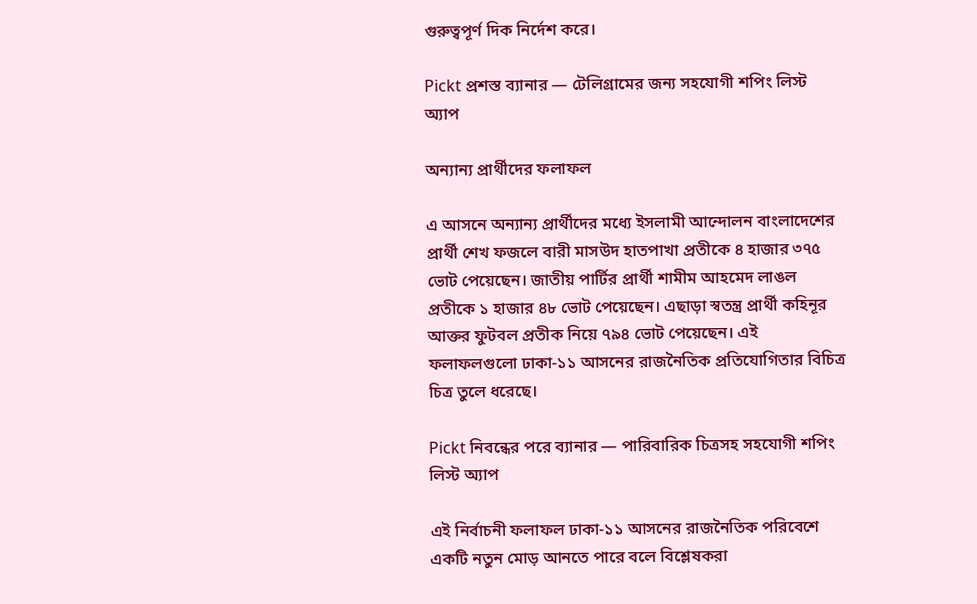গুরুত্বপূর্ণ দিক নির্দেশ করে।

Pickt প্রশস্ত ব্যানার — টেলিগ্রামের জন্য সহযোগী শপিং লিস্ট অ্যাপ

অন্যান্য প্রার্থীদের ফলাফল

এ আসনে অন্যান্য প্রার্থীদের মধ্যে ইসলামী আন্দোলন বাংলাদেশের প্রার্থী শেখ ফজলে বারী মাসউদ হাতপাখা প্রতীকে ৪ হাজার ৩৭৫ ভোট পেয়েছেন। জাতীয় পার্টির প্রার্থী শামীম আহমেদ লাঙল প্রতীকে ১ হাজার ৪৮ ভোট পেয়েছেন। এছাড়া স্বতন্ত্র প্রার্থী কহিনূর আক্তর ফুটবল প্রতীক নিয়ে ৭৯৪ ভোট পেয়েছেন। এই ফলাফলগুলো ঢাকা-১১ আসনের রাজনৈতিক প্রতিযোগিতার বিচিত্র চিত্র তুলে ধরেছে।

Pickt নিবন্ধের পরে ব্যানার — পারিবারিক চিত্রসহ সহযোগী শপিং লিস্ট অ্যাপ

এই নির্বাচনী ফলাফল ঢাকা-১১ আসনের রাজনৈতিক পরিবেশে একটি নতুন মোড় আনতে পারে বলে বিশ্লেষকরা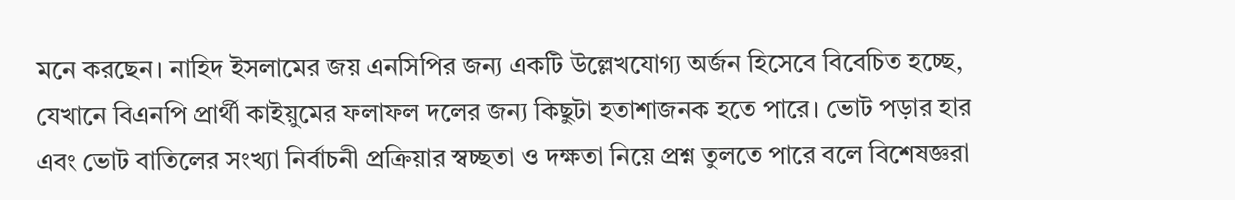মনে করছেন। নাহিদ ইসলামের জয় এনসিপির জন্য একটি উল্লেখযোগ্য অর্জন হিসেবে বিবেচিত হচ্ছে, যেখানে বিএনপি প্রার্থী কাইয়ুমের ফলাফল দলের জন্য কিছুটা হতাশাজনক হতে পারে। ভোট পড়ার হার এবং ভোট বাতিলের সংখ্যা নির্বাচনী প্রক্রিয়ার স্বচ্ছতা ও দক্ষতা নিয়ে প্রশ্ন তুলতে পারে বলে বিশেষজ্ঞরা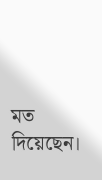মত দিয়েছেন।